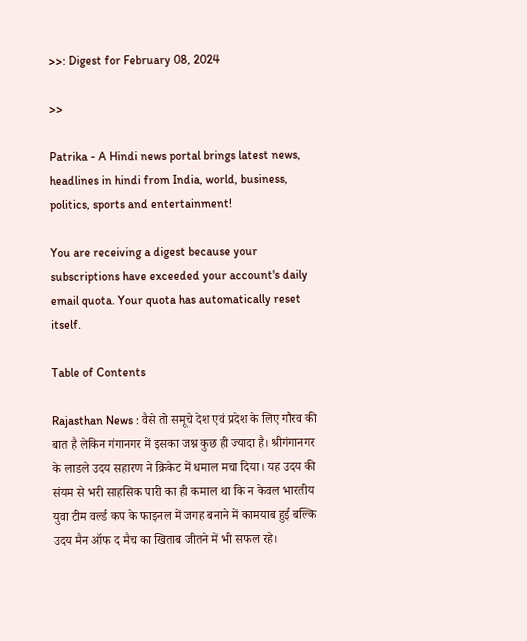>>: Digest for February 08, 2024

>>

Patrika - A Hindi news portal brings latest news, headlines in hindi from India, world, business, politics, sports and entertainment!

You are receiving a digest because your subscriptions have exceeded your account's daily email quota. Your quota has automatically reset itself.

Table of Contents

Rajasthan News : वैसे तो समूचे देश एवं प्रदेश के लिए गौरव की बात है लेकिन गंगानगर में इसका जश्न कुछ ही ज्यादा है। श्रीगंगानगर के लाडले उदय सहारण ने क्रिकेट में धमाल मचा दिया। यह उदय की संयम से भरी साहसिक पारी का ही कमाल था कि न केवल भारतीय युवा टीम वर्ल्ड कप के फाइनल में जगह बनाने में कामयाब हुई बल्कि उदय मैन ऑफ द मैच का खिताब जीतने में भी सफल रहे।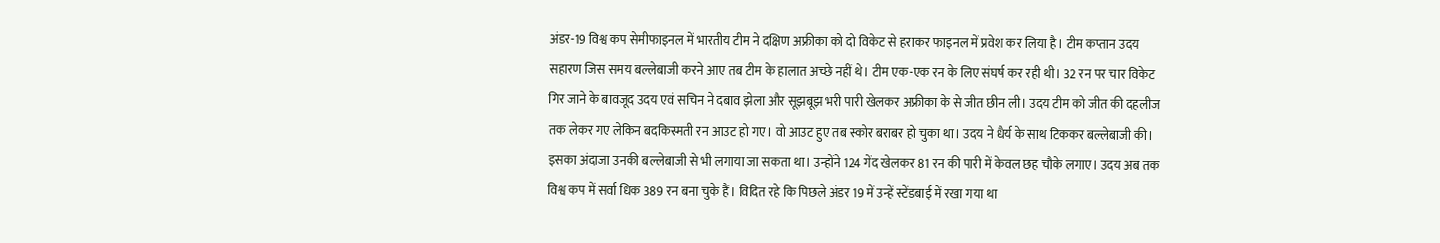अंडर-19 विश्व कप सेमीफाइनल में भारतीय टीम ने दक्षिण अफ्रीका को दो विकेट से हराकर फाइनल में प्रवेश कर लिया है। टीम कप्तान उदय सहारण जिस समय बल्लेबाजी करने आए तब टीम के हालात अच्छे नहीं थे। टीम एक-एक रन के लिए संघर्ष कर रही थी। 32 रन पर चार विकेट गिर जाने के बावजूद उदय एवं सचिन ने दबाव झेला और सूझबूझ भरी पारी खेलकर अफ्रीका के से जीत छीन ली। उदय टीम को जीत की दहलीज तक लेकर गए लेकिन बदकिस्मती रन आउट हो गए। वो आउट हुए तब स्कोर बराबर हो चुका था। उदय ने धैर्य के साथ टिककर बल्लेबाजी की। इसका अंदाजा उनकी बल्लेबाजी से भी लगाया जा सकता था। उन्होंने 124 गेंद खेलकर 81 रन की पारी में केवल छह चौके लगाए। उदय अब तक विश्व कप में सर्वा धिक 389 रन बना चुके हैं। विदित रहे कि पिछले अंडर 19 में उन्हें स्टेंडबाई में रखा गया था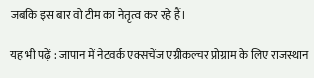जबकि इस बार वो टीम का नेतृत्व कर रहे हैं।

यह भी पढ़ें : जापान में नेटवर्क एक्सचेंज एग्रीकल्चर प्रोग्राम के लिए राजस्थान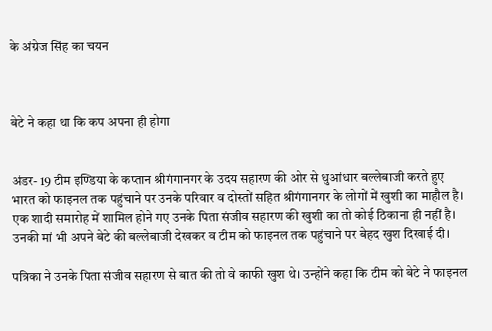के अंग्रेज सिंह का चयन



बेटे ने कहा था कि कप अपना ही होगा


अंडर- 19 टीम इण्डिया के कप्तान श्रीगंगानगर के उदय सहारण की ओर से धुआंधार बल्लेबाजी करते हुए भारत को फाइनल तक पहुंचाने पर उनके परिवार व दोस्तों सहित श्रीगंगानगर के लोगों में खुशी का माहौल है। एक शादी समारोह में शामिल होने गए उनके पिता संजीव सहारण की खुशी का तो कोई ठिकाना ही नहीं है। उनकी मां भी अपने बेटे की बल्लेबाजी देखकर व टीम को फाइनल तक पहुंचाने पर बेहद खुश दिखाई दी।

पत्रिका ने उनके पिता संजीव सहारण से बात की तो वे काफी खुश थे। उन्होंने कहा कि टीम को बेटे ने फाइनल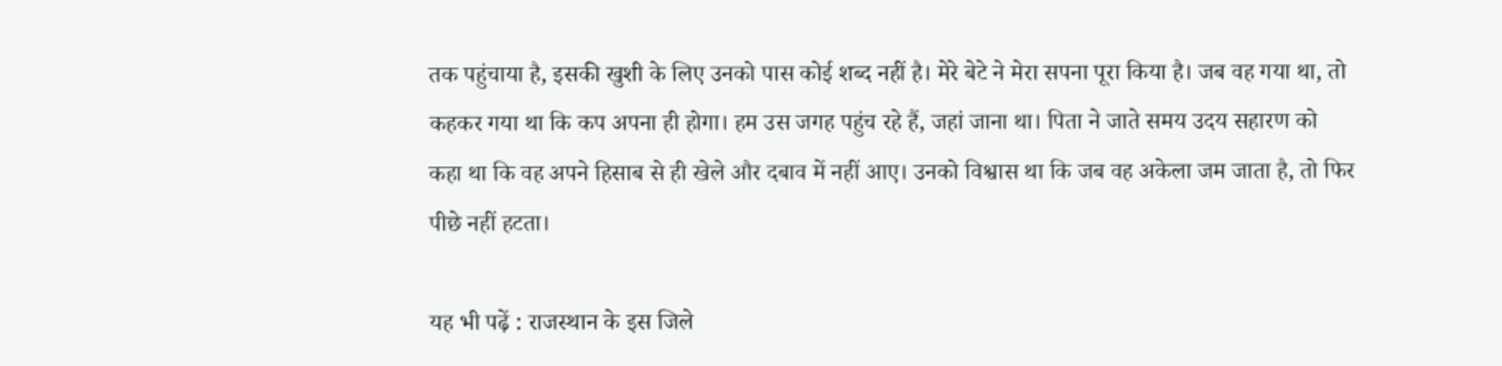तक पहुंचाया है, इसकी खुशी के लिए उनको पास कोई शब्द नहीं है। मेरे बेटे ने मेरा सपना पूरा किया है। जब वह गया था, तो कहकर गया था कि कप अपना ही होगा। हम उस जगह पहुंच रहे हैं, जहां जाना था। पिता ने जाते समय उदय सहारण को कहा था कि वह अपने हिसाब से ही खेले और दबाव में नहीं आए। उनको विश्वास था कि जब वह अकेला जम जाता है, तो फिर पीछे नहीं हटता।

यह भी पढ़ें : राजस्थान के इस जिले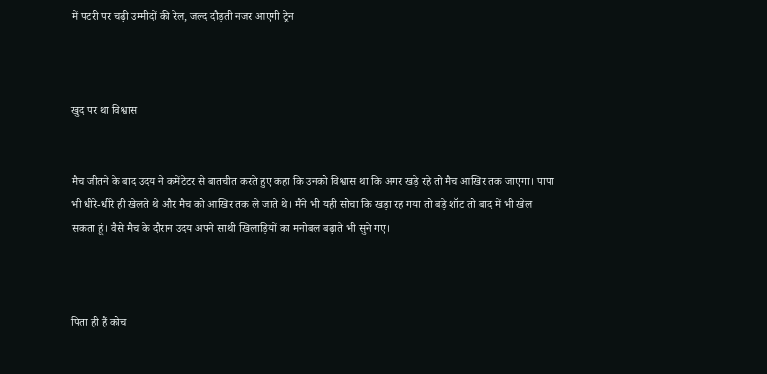में पटरी पर चढ़ी उम्मीदों की रेल, जल्द दौड़ती नजर आएगी ट्रेन



खुद पर था विश्वास


मैच जीतने के बाद उदय ने कमेंटेटर से बातचीत करते हुए कहा कि उनको विश्वास था कि अगर खड़े रहे तो मैच आखिर तक जाएगा। पापा भी धीरे-धीरे ही खेलते थे और मैच को आखिर तक ले जाते थे। मैंने भी यही सोचा कि खड़ा रह गया तो बड़े शॉट तो बाद में भी खेल सकता हूं। वैसे मैच के दौरान उदय अपने साथी खिलाड़ियों का मनोबल बढ़ाते भी सुने गए।



पिता ही हैं कोच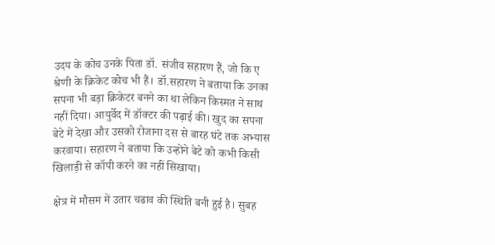उदय के कोच उनके पिता डॉ. संजीव सहारण हैं, जो कि ए श्रेणी के क्रिकेट कोच भी हैं। डॉ.सहारण ने बताया कि उनका सपना भी बड़ा क्रिकेटर बनने का था लेकिन किस्मत ने साथ नहीं दिया। आयुर्वेद में डॉक्टर की पढ़ाई की। खुद का सपना बेटे में देखा और उसको रोजाना दस से बारह घंटे तक अभ्यास करवाया। सहारण ने बताया कि उन्होंने बेटे को कभी किसी खिलाड़ी से कॉपी करने का नहीं सिखाया।

क्षेत्र में मौसम में उतार चढाव की स्थिति बनी हुई है। सुबह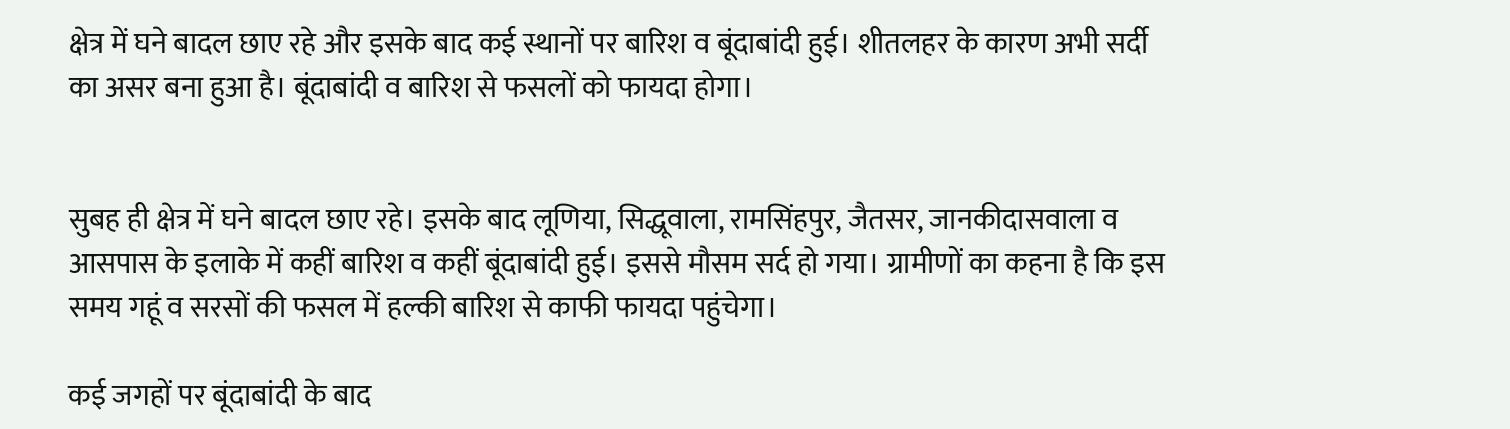क्षेत्र में घने बादल छाए रहे और इसके बाद कई स्थानों पर बारिश व बूंदाबांदी हुई। शीतलहर के कारण अभी सर्दी का असर बना हुआ है। बूंदाबांदी व बारिश से फसलों को फायदा होगा।


सुबह ही क्षेत्र में घने बादल छाए रहे। इसके बाद लूणिया, सिद्धूवाला, रामसिंहपुर, जैतसर, जानकीदासवाला व आसपास के इलाके में कहीं बारिश व कहीं बूंदाबांदी हुई। इससे मौसम सर्द हो गया। ग्रामीणों का कहना है कि इस समय गहूं व सरसों की फसल में हल्की बारिश से काफी फायदा पहुंचेगा।

कई जगहों पर बूंदाबांदी के बाद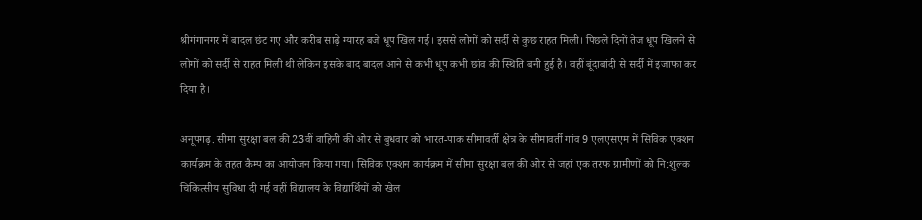श्रीगंगानगर में बादल छंट गए और करीब साढ़े ग्यारह बजे धूप खिल गई। इससे लोगों को सर्दी से कुछ राहत मिली। पिछले दिनों तेज धूप खिलने से लोगों को सर्दी से राहत मिली थी लेकिन इसके बाद बादल आने से कभी धूप कभी छांव की स्थिति बनी हुई है। वहीं बूंदाबांदी से सर्दी में इजाफा कर दिया है।

अनूपगढ़. सीमा सुरक्षा बल की 23वीं वाहिनी की ओर से बुधवार को भारत-पाक सीमावर्ती क्षेत्र के सीमावर्ती गांव 9 एलएसएम में सिविक एक्शन कार्यक्रम के तहत कैम्प का आयोजन किया गया। सिविक एक्शन कार्यक्रम में सीमा सुरक्षा बल की ओर से जहां एक तरफ ग्रामीणों को नि:शुल्क चिकित्सीय सुविधा दी गई वहीं विद्यालय के विद्यार्थियों को खेल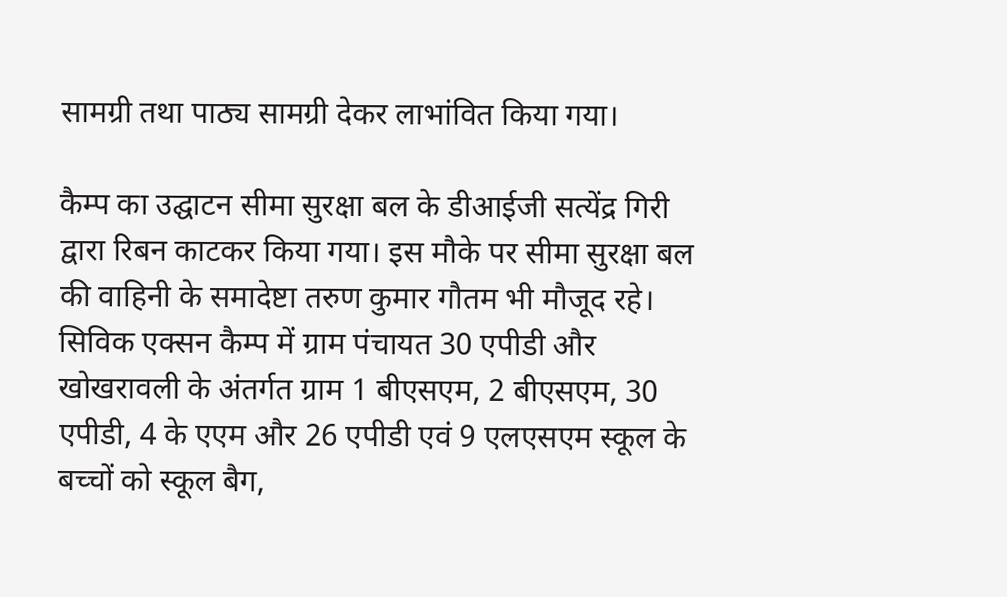सामग्री तथा पाठ्य सामग्री देकर लाभांवित किया गया।

कैम्प का उद्घाटन सीमा सुरक्षा बल के डीआईजी सत्येंद्र गिरी द्वारा रिबन काटकर किया गया। इस मौके पर सीमा सुरक्षा बल की वाहिनी के समादेष्टा तरुण कुमार गौतम भी मौजूद रहे। सिविक एक्सन कैम्प में ग्राम पंचायत 30 एपीडी और खोखरावली के अंतर्गत ग्राम 1 बीएसएम, 2 बीएसएम, 30 एपीडी, 4 के एएम और 26 एपीडी एवं 9 एलएसएम स्कूल के बच्चों को स्कूल बैग,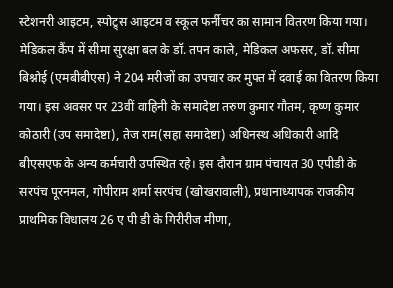स्टेशनरी आइटम, स्पोट्र्स आइटम व स्कूल फर्नीचर का सामान वितरण किया गया। मेडिकल कैंप में सीमा सुरक्षा बल के डॉ. तपन काले, मेडिकल अफसर, डॉ. सीमा बिश्नोई (एमबीबीएस) ने 204 मरीजों का उपचार कर मुफ्त में दवाई का वितरण किया गया। इस अवसर पर 23वीं वाहिनी के समादेष्टा तरुण कुमार गौतम, कृष्ण कुमार कोठारी (उप समादेष्टा), तेज राम(सहा समादेष्टा) अधिनस्थ अधिकारी आदि बीएसएफ के अन्य कर्मचारी उपस्थित रहे। इस दौरान ग्राम पंचायत 30 एपीडी के सरपंच पूरनमल, गोपीराम शर्मा सरपंच (खोखरावाली), प्रधानाध्यापक राजकीय प्राथमिक विधालय 26 ए पी डी के गिरीरीज मीणा,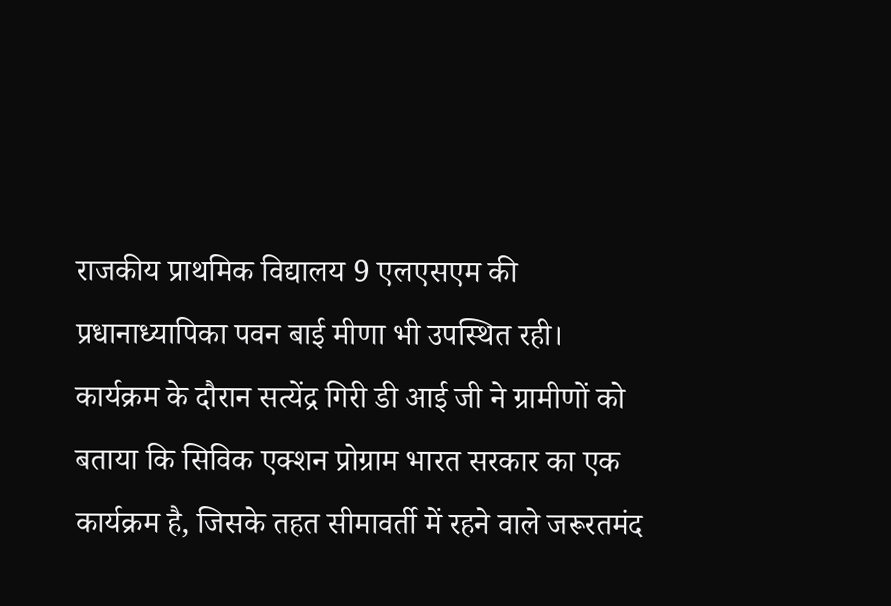राजकीय प्राथमिक विद्यालय 9 एलएसएम की प्रधानाध्यापिका पवन बाई मीणा भी उपस्थित रही।
कार्यक्रम के दौरान सत्येंद्र गिरी डी आई जी ने ग्रामीणों को बताया कि सिविक एक्शन प्रोग्राम भारत सरकार का एक कार्यक्रम है, जिसके तहत सीमावर्ती में रहने वाले जरूरतमंद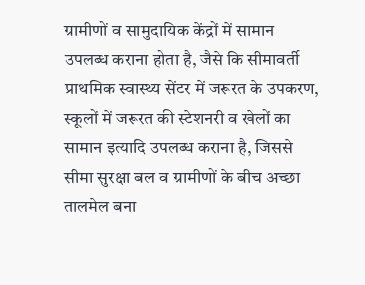ग्रामीणों व सामुदायिक केंद्रों में सामान उपलब्ध कराना होता है, जैसे कि सीमावर्ती प्राथमिक स्वास्थ्य सेंटर में जरूरत के उपकरण, स्कूलों में जरूरत की स्टेशनरी व खेलों का सामान इत्यादि उपलब्ध कराना है, जिससे सीमा सुरक्षा बल व ग्रामीणों के बीच अच्छा तालमेल बना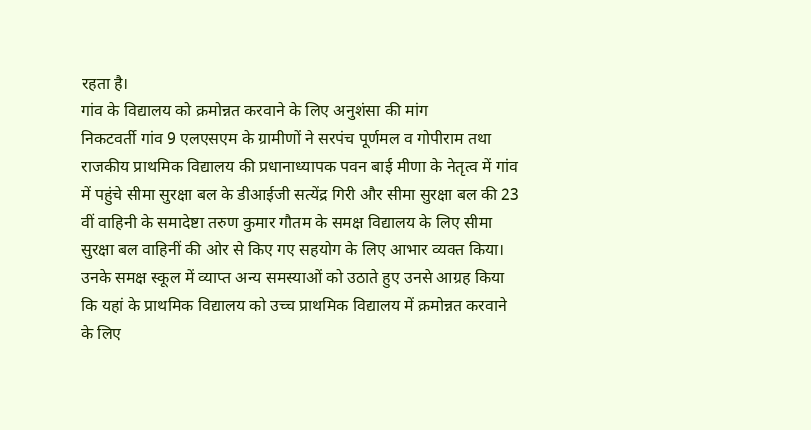रहता है।
गांव के विद्यालय को क्रमोन्नत करवाने के लिए अनुशंसा की मांग
निकटवर्ती गांव 9 एलएसएम के ग्रामीणों ने सरपंच पूर्णमल व गोपीराम तथा राजकीय प्राथमिक विद्यालय की प्रधानाध्यापक पवन बाई मीणा के नेतृत्व में गांव में पहुंचे सीमा सुरक्षा बल के डीआईजी सत्येंद्र गिरी और सीमा सुरक्षा बल की 23 वीं वाहिनी के समादेष्टा तरुण कुमार गौतम के समक्ष विद्यालय के लिए सीमा सुरक्षा बल वाहिनीं की ओर से किए गए सहयोग के लिए आभार व्यक्त किया। उनके समक्ष स्कूल में व्याप्त अन्य समस्याओं को उठाते हुए उनसे आग्रह किया कि यहां के प्राथमिक विद्यालय को उच्च प्राथमिक विद्यालय में क्रमोन्नत करवाने के लिए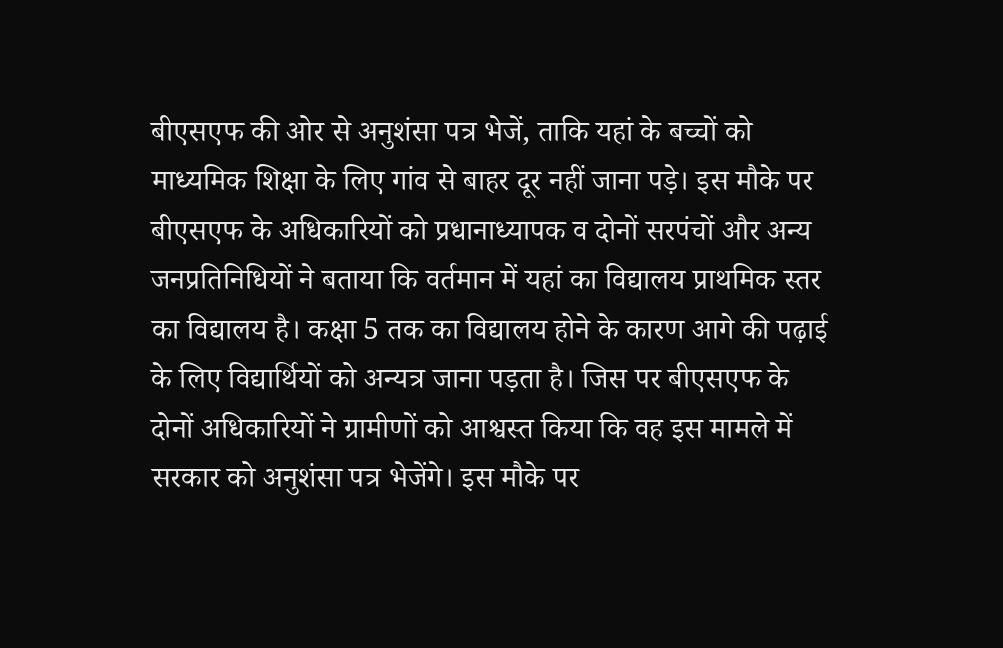बीएसएफ की ओर से अनुशंसा पत्र भेजें, ताकि यहां के बच्चों को माध्यमिक शिक्षा के लिए गांव से बाहर दूर नहीं जाना पड़े। इस मौके पर बीएसएफ के अधिकारियों को प्रधानाध्यापक व दोनों सरपंचों और अन्य जनप्रतिनिधियों ने बताया कि वर्तमान में यहां का विद्यालय प्राथमिक स्तर का विद्यालय है। कक्षा 5 तक का विद्यालय होने के कारण आगे की पढ़ाई के लिए विद्यार्थियों को अन्यत्र जाना पड़ता है। जिस पर बीएसएफ के दोनों अधिकारियों ने ग्रामीणों को आश्वस्त किया कि वह इस मामले में सरकार को अनुशंसा पत्र भेजेंगे। इस मौके पर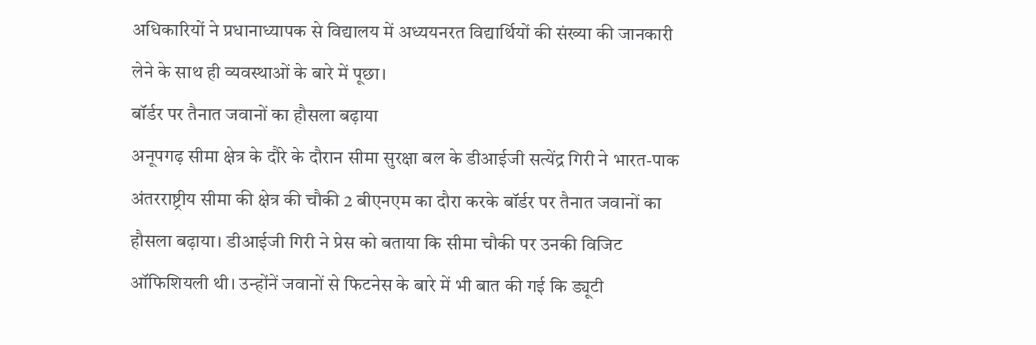अधिकारियों ने प्रधानाध्यापक से विद्यालय में अध्ययनरत विद्यार्थियों की संख्या की जानकारी लेने के साथ ही व्यवस्थाओं के बारे में पूछा।
बॉर्डर पर तैनात जवानों का हौसला बढ़ाया
अनूपगढ़ सीमा क्षेत्र के दौरे के दौरान सीमा सुरक्षा बल के डीआईजी सत्येंद्र गिरी ने भारत-पाक अंतरराष्ट्रीय सीमा की क्षेत्र की चौकी 2 बीएनएम का दौरा करके बॉर्डर पर तैनात जवानों का हौसला बढ़ाया। डीआईजी गिरी ने प्रेस को बताया कि सीमा चौकी पर उनकी विजिट ऑफिशियली थी। उन्होंनें जवानों से फिटनेस के बारे में भी बात की गई कि ड्यूटी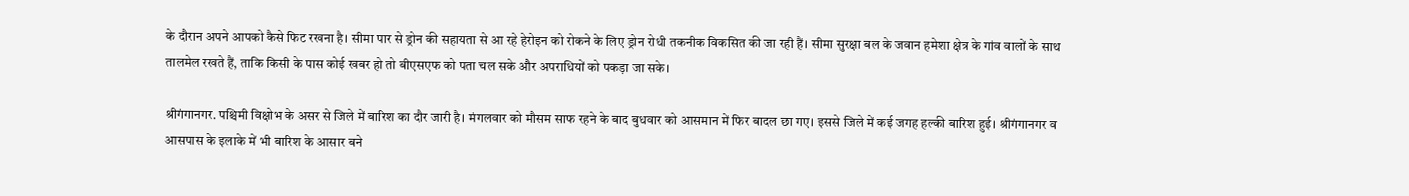के दौरान अपने आपको कैसे फिट रखना है। सीमा पार से ड्रोन की सहायता से आ रहे हेरोइन को रोकने के लिए ड्रोन रोधी तकनीक विकसित की जा रही हैं। सीमा सुरक्षा बल के जवान हमेशा क्षेत्र के गांव वालों के साथ तालमेल रखते हैं, ताकि किसी के पास कोई खबर हो तो बीएसएफ को पता चल सके और अपराधियों को पकड़ा जा सके।

श्रीगंगानगर. पश्चिमी विक्षोभ के असर से जिले में बारिश का दौर जारी है। मंगलवार को मौसम साफ रहने के बाद बुधवार को आसमान में फिर बादल छा गए। इससे जिले में कई जगह हल्की बारिश हुई। श्रीगंगानगर व आसपास के इलाके में भी बारिश के आसार बने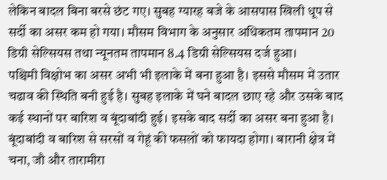लेकिन बादल बिना बरसे छंट गए। सुबह ग्यारह बजे के आसपास खिली धूप से सर्दी का असर कम हो गया। मौसम विभाग के अनुसार अधिकतम तापमान 20 डिग्री सेल्सियस तथा न्यूनतम तापमान 8.4 डिग्री सेल्सियस दर्ज हुआ।
पश्चिमी विक्षोभ का असर अभी भी इलाके में बना हुआ है। इससे मौसम में उतार चढाव की स्थिति बनी हुई है। सुबह इलाके में घने बादल छाए रहे और उसके बाद कई स्थानों पर बारिश व बूंदाबांदी हुई। इसके बाद सर्दी का असर बना हुआ है। बूंदाबांदी व बारिश से सरसों व गेहूं की फसलों को फायदा होगा। बारानी क्षेत्र में चना, जौ और तारामीरा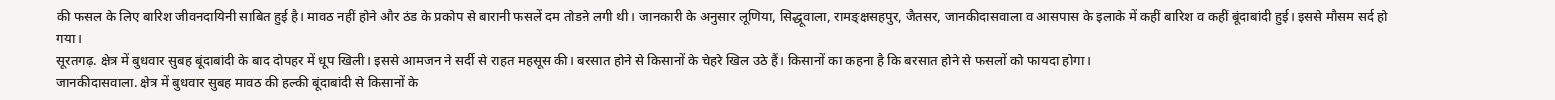की फसल के लिए बारिश जीवनदायिनी साबित हुई है। मावठ नहीं होने और ठंड के प्रकोप से बारानी फसलें दम तोडऩे लगी थी। जानकारी के अनुसार लूणिया, सिद्धूवाला, रामङ्क्षसहपुर, जैतसर, जानकीदासवाला व आसपास के इलाके में कहीं बारिश व कहीं बूंदाबांदी हुई। इससे मौसम सर्द हो गया।
सूरतगढ़. क्षेत्र में बुधवार सुबह बूंदाबांदी के बाद दोपहर में धूप खिली। इससे आमजन ने सर्दी से राहत महसूस की। बरसात होने से किसानों के चेहरे खिल उठे हैं। किसानों का कहना है कि बरसात होने से फसलों को फायदा होगा।
जानकीदासवाला. क्षेत्र में बुधवार सुबह मावठ की हल्की बूंदाबांदी से किसानों के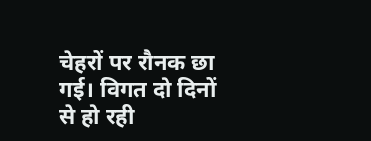चेहरों पर रौनक छा गई। विगत दो दिनों से हो रही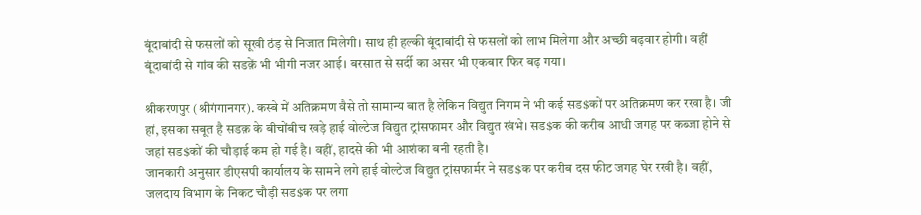बूंदाबांदी से फसलों को सूखी ठंड़ से निजात मिलेगी। साथ ही हल्की बूंदाबांदी से फसलों को लाभ मिलेगा और अच्छी बढ़वार होगी। वहीं बूंदाबांदी से गांव की सडक़ें भी भीगी नजर आई। बरसात से सर्दी का असर भी एकबार फिर बढ़ गया।

श्रीकरणपुर (श्रीगंगानगर). कस्बे में अतिक्रमण वैसे तो सामान्य बात है लेकिन विद्युत निगम ने भी कई सड$कों पर अतिक्रमण कर रखा है। जी हां, इसका सबूत है सडक़ के बीचोंबीच खड़े हाई वोल्टेज विद्युत ट्रांसफामर और विद्युत खंभे। सड$क की करीब आधी जगह पर कब्जा होने से जहां सड$कों की चौड़ाई कम हो गई है। वहीं, हादसे की भी आशंका बनी रहती है।
जानकारी अनुसार डीएसपी कार्यालय के सामने लगे हाई वोल्टेज विद्युत ट्रांसफार्मर ने सड$क पर करीब दस फीट जगह घेर रखी है। वहीं, जलदाय विभाग के निकट चौड़ी सड$क पर लगा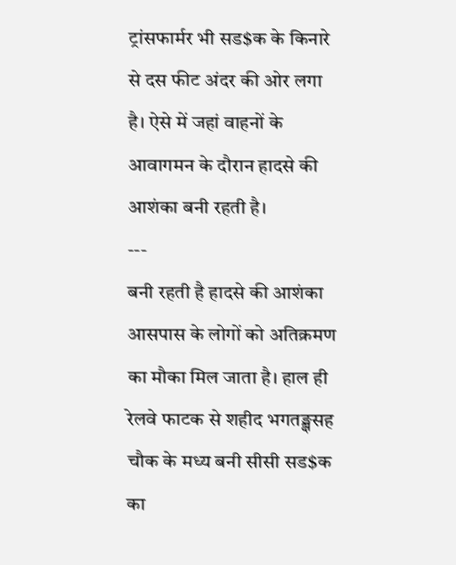ट्रांसफार्मर भी सड$क के किनारे से दस फीट अंदर की ओर लगा है। ऐसे में जहां वाहनों के आवागमन के दौरान हादसे की आशंका बनी रहती है।
---
बनी रहती है हादसे की आशंका
आसपास के लोगों को अतिक्रमण का मौका मिल जाता है। हाल ही रेलवे फाटक से शहीद भगतङ्क्षसह चौक के मध्य बनी सीसी सड$क का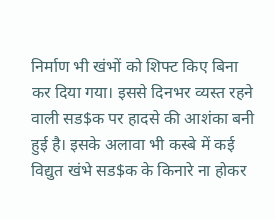निर्माण भी खंभों को शिफ्ट किए बिना कर दिया गया। इससे दिनभर व्यस्त रहने वाली सड$क पर हादसे की आशंका बनी हुई है। इसके अलावा भी कस्बे में कई विद्युत खंभे सड$क के किनारे ना होकर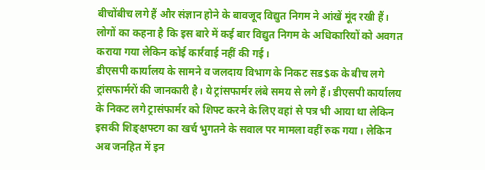बीचोंबीच लगे हैं और संज्ञान होने के बावजूद विद्युत निगम ने आंखें मूंद रखी हैं। लोगों का कहना है कि इस बारे में कई बार विद्युत निगम के अधिकारियों को अवगत कराया गया लेकिन कोई कार्रवाई नहीं की गई।
डीएसपी कार्यालय के सामने व जलदाय विभाग के निकट सड$क के बीच लगे ट्रांसफार्मरों की जानकारी है। ये ट्रांसफार्मर लंबे समय से लगे हैं। डीएसपी कार्यालय के निकट लगे ट्रासंफार्मर को शिफ्ट करने के लिए वहां से पत्र भी आया था लेकिन इसकी शिङ्क्षफ्टग का खर्च भुगतने के सवाल पर मामला वहीं रुक गया। लेकिन अब जनहित में इन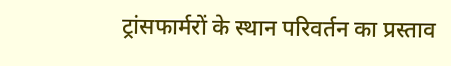ट्रांसफार्मरों के स्थान परिवर्तन का प्रस्ताव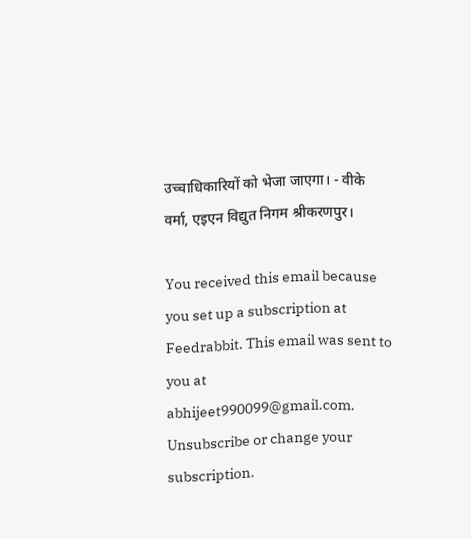उच्चाधिकारियों को भेजा जाएगा। - वीके वर्मा, एइएन विद्युत निगम श्रीकरणपुर।

You received this email because you set up a subscription at Feedrabbit. This email was sent to you at abhijeet990099@gmail.com. Unsubscribe or change your subscription.